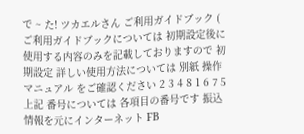で ~ た! ツカエルさん ご利用ガイドブック ( ご利用ガイドブックについては 初期設定後に使用する内容のみを記載しておりますので 初期設定 詳しい使用方法については 別紙 操作マニュアル をご確認ください 2 3 4 8 1 6 7 5 上記 番号については 各項目の番号です 振込情報を元にインターネット FB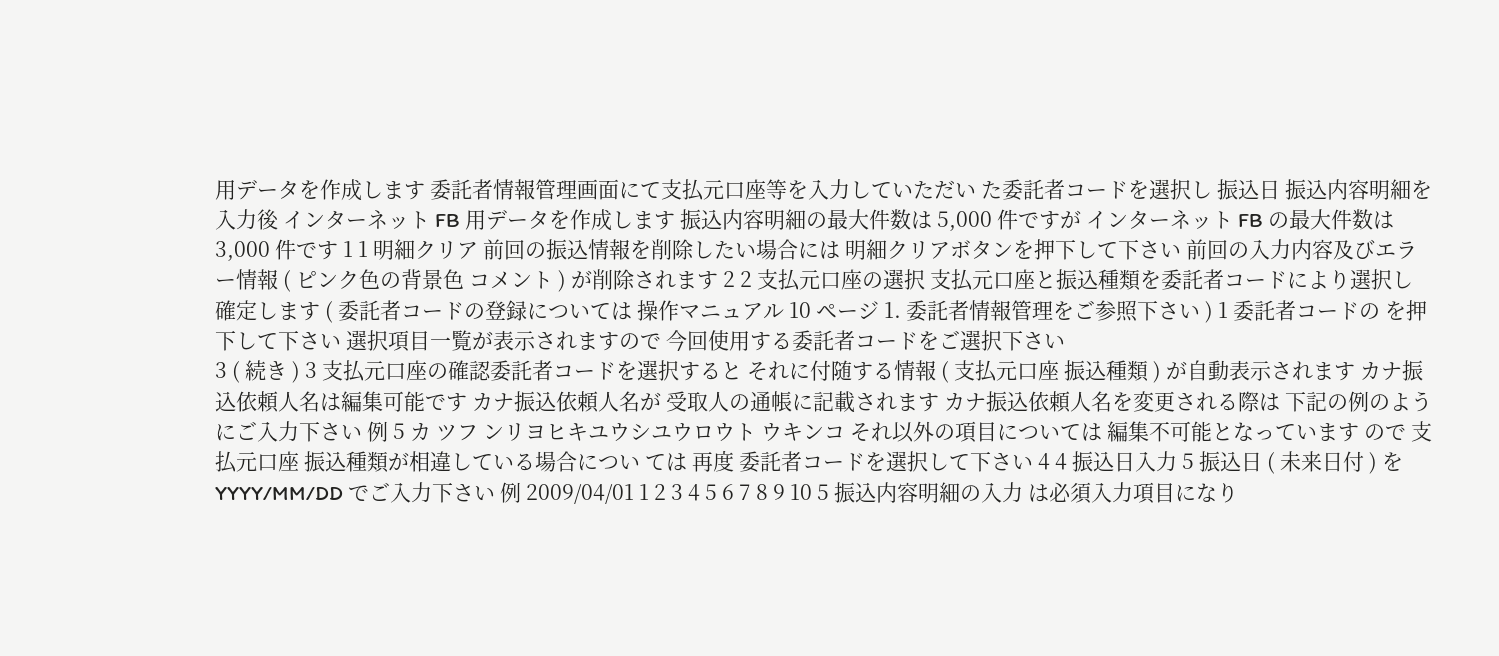用データを作成します 委託者情報管理画面にて支払元口座等を入力していただい た委託者コードを選択し 振込日 振込内容明細を入力後 インターネット FB 用データを作成します 振込内容明細の最大件数は 5,000 件ですが インターネット FB の最大件数は 3,000 件です 1 1 明細クリア 前回の振込情報を削除したい場合には 明細クリアボタンを押下して下さい 前回の入力内容及びエラー情報 ( ピンク色の背景色 コメント ) が削除されます 2 2 支払元口座の選択 支払元口座と振込種類を委託者コードにより選択し確定します ( 委託者コードの登録については 操作マニュアル 10 ページ 1. 委託者情報管理をご参照下さい ) 1 委託者コードの を押下して下さい 選択項目一覧が表示されますので 今回使用する委託者コードをご選択下さい
3 ( 続き ) 3 支払元口座の確認委託者コードを選択すると それに付随する情報 ( 支払元口座 振込種類 ) が自動表示されます カナ振込依頼人名は編集可能です カナ振込依頼人名が 受取人の通帳に記載されます カナ振込依頼人名を変更される際は 下記の例のようにご入力下さい 例 5 カ ツフ ンリヨヒキユウシユウロウト ウキンコ それ以外の項目については 編集不可能となっています ので 支払元口座 振込種類が相違している場合につい ては 再度 委託者コードを選択して下さい 4 4 振込日入力 5 振込日 ( 未来日付 ) を YYYY/MM/DD でご入力下さい 例 2009/04/01 1 2 3 4 5 6 7 8 9 10 5 振込内容明細の入力 は必須入力項目になり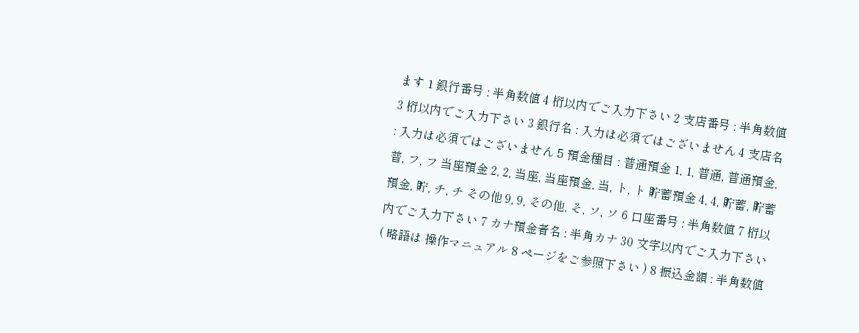ます 1 銀行番号 : 半角数値 4 桁以内でご入力下さい 2 支店番号 : 半角数値 3 桁以内でご入力下さい 3 銀行名 : 入力は必須ではございません 4 支店名 : 入力は必須ではございません 5 預金種目 : 普通預金 1, 1, 普通, 普通預金, 普, フ, フ 当座預金 2, 2, 当座, 当座預金, 当, ト, ト 貯蓄預金 4, 4, 貯蓄, 貯蓄預金, 貯, チ, チ その他 9, 9, その他, そ, ソ, ソ 6 口座番号 : 半角数値 7 桁以内でご入力下さい 7 カナ預金者名 : 半角カナ 30 文字以内でご入力下さい ( 略語は 操作マニュアル 8 ページをご参照下さい ) 8 振込金額 : 半角数値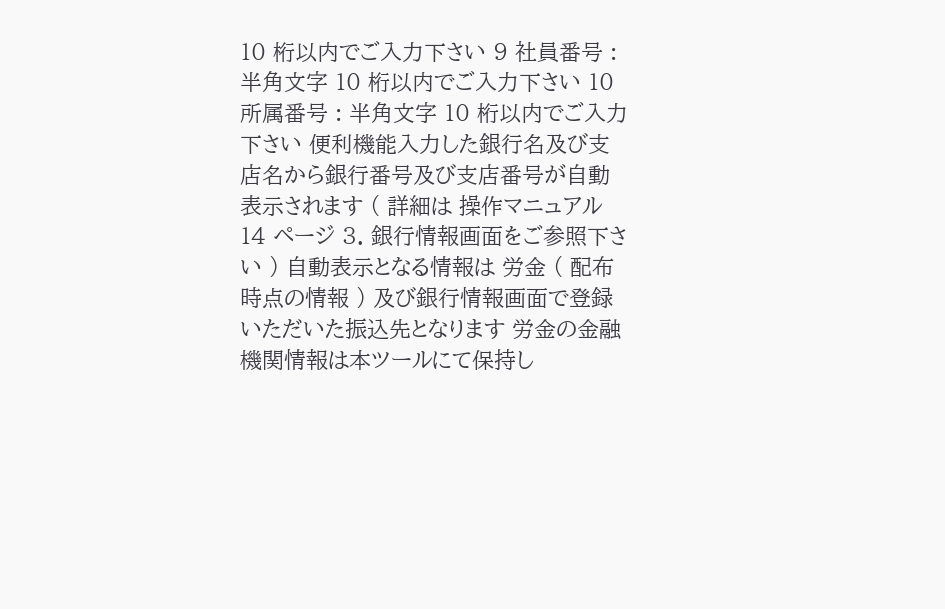10 桁以内でご入力下さい 9 社員番号 : 半角文字 10 桁以内でご入力下さい 10 所属番号 : 半角文字 10 桁以内でご入力下さい 便利機能入力した銀行名及び支店名から銀行番号及び支店番号が自動表示されます ( 詳細は 操作マニュアル 14 ページ 3. 銀行情報画面をご参照下さい ) 自動表示となる情報は 労金 ( 配布時点の情報 ) 及び銀行情報画面で登録いただいた振込先となります 労金の金融機関情報は本ツールにて保持し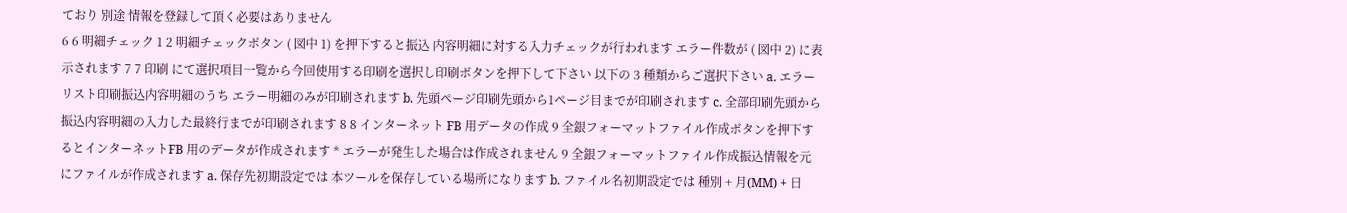ており 別途 情報を登録して頂く必要はありません
6 6 明細チェック 1 2 明細チェックボタン ( 図中 1) を押下すると振込 内容明細に対する入力チェックが行われます エラー件数が ( 図中 2) に表示されます 7 7 印刷 にて選択項目一覧から今回使用する印刷を選択し印刷ボタンを押下して下さい 以下の 3 種類からご選択下さい a. エラーリスト印刷振込内容明細のうち エラー明細のみが印刷されます b. 先頭ページ印刷先頭から1ページ目までが印刷されます c. 全部印刷先頭から振込内容明細の入力した最終行までが印刷されます 8 8 インターネット FB 用データの作成 9 全銀フォーマットファイル作成ボタンを押下するとインターネットFB 用のデータが作成されます * エラーが発生した場合は作成されません 9 全銀フォーマットファイル作成振込情報を元にファイルが作成されます a. 保存先初期設定では 本ツールを保存している場所になります b. ファイル名初期設定では 種別 + 月(MM) + 日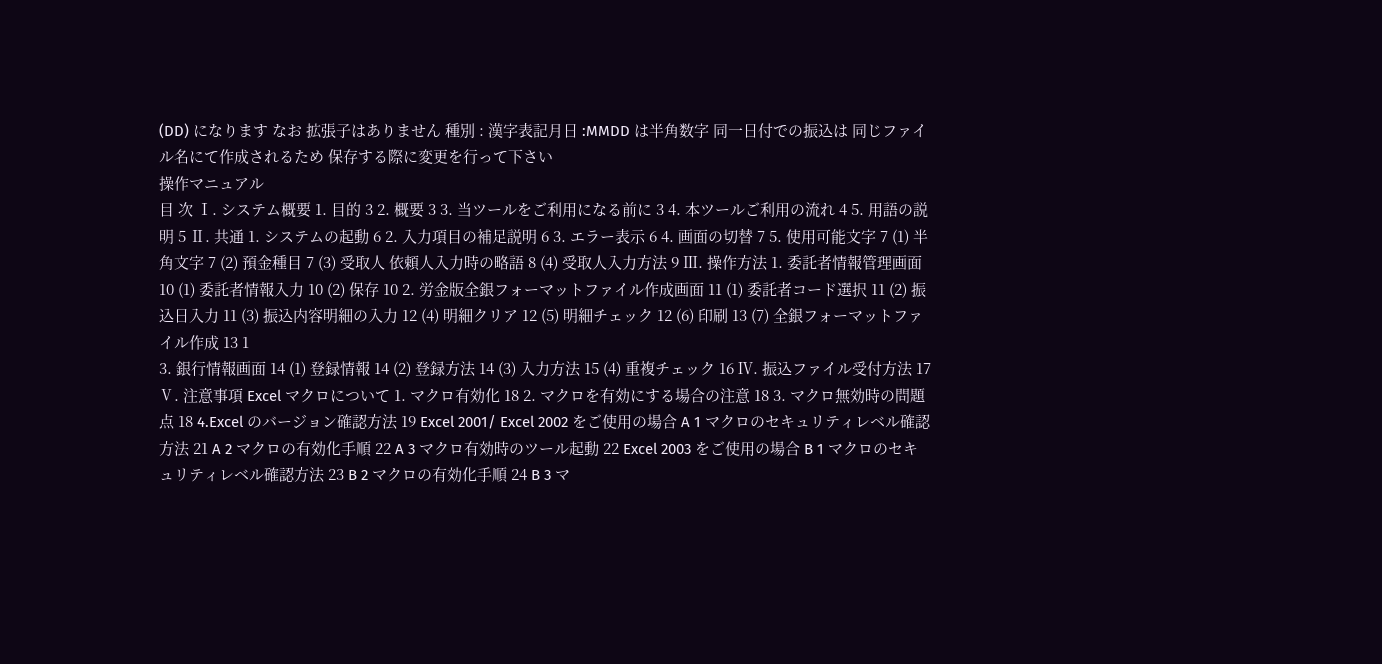(DD) になります なお 拡張子はありません 種別 : 漢字表記月日 :MMDD は半角数字 同一日付での振込は 同じファイル名にて作成されるため 保存する際に変更を行って下さい
操作マニュアル
目 次 Ⅰ. システム概要 1. 目的 3 2. 概要 3 3. 当ツールをご利用になる前に 3 4. 本ツールご利用の流れ 4 5. 用語の説明 5 Ⅱ. 共通 1. システムの起動 6 2. 入力項目の補足説明 6 3. エラー表示 6 4. 画面の切替 7 5. 使用可能文字 7 (1) 半角文字 7 (2) 預金種目 7 (3) 受取人 依頼人入力時の略語 8 (4) 受取人入力方法 9 Ⅲ. 操作方法 1. 委託者情報管理画面 10 (1) 委託者情報入力 10 (2) 保存 10 2. 労金版全銀フォーマットファイル作成画面 11 (1) 委託者コード選択 11 (2) 振込日入力 11 (3) 振込内容明細の入力 12 (4) 明細クリア 12 (5) 明細チェック 12 (6) 印刷 13 (7) 全銀フォーマットファイル作成 13 1
3. 銀行情報画面 14 (1) 登録情報 14 (2) 登録方法 14 (3) 入力方法 15 (4) 重複チェック 16 Ⅳ. 振込ファイル受付方法 17 Ⅴ. 注意事項 Excel マクロについて 1. マクロ有効化 18 2. マクロを有効にする場合の注意 18 3. マクロ無効時の問題点 18 4.Excel のバージョン確認方法 19 Excel 2001/ Excel 2002 をご使用の場合 A 1 マクロのセキュリティレベル確認方法 21 A 2 マクロの有効化手順 22 A 3 マクロ有効時のツール起動 22 Excel 2003 をご使用の場合 B 1 マクロのセキュリティレベル確認方法 23 B 2 マクロの有効化手順 24 B 3 マ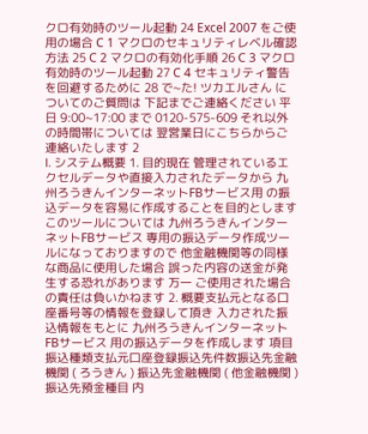クロ有効時のツール起動 24 Excel 2007 をご使用の場合 C 1 マクロのセキュリティレベル確認方法 25 C 2 マクロの有効化手順 26 C 3 マクロ有効時のツール起動 27 C 4 セキュリティ警告を回避するために 28 で~た! ツカエルさん についてのご質問は 下記までご連絡ください 平日 9:00~17:00 まで 0120-575-609 それ以外の時間帯については 翌営業日にこちらからご連絡いたします 2
Ⅰ. システム概要 1. 目的現在 管理されているエクセルデータや直接入力されたデータから 九州ろうきんインターネットFBサービス用 の振込データを容易に作成することを目的とします このツールについては 九州ろうきんインターネットFBサービス 専用の振込データ作成ツールになっておりますので 他金融機関等の同様な商品に使用した場合 誤った内容の送金が発生する恐れがあります 万一 ご使用された場合の責任は負いかねます 2. 概要支払元となる口座番号等の情報を登録して頂き 入力された振込情報をもとに 九州ろうきんインターネットFBサービス 用の振込データを作成します 項目振込種類支払元口座登録振込先件数振込先金融機関 ( ろうきん ) 振込先金融機関 ( 他金融機関 ) 振込先預金種目 内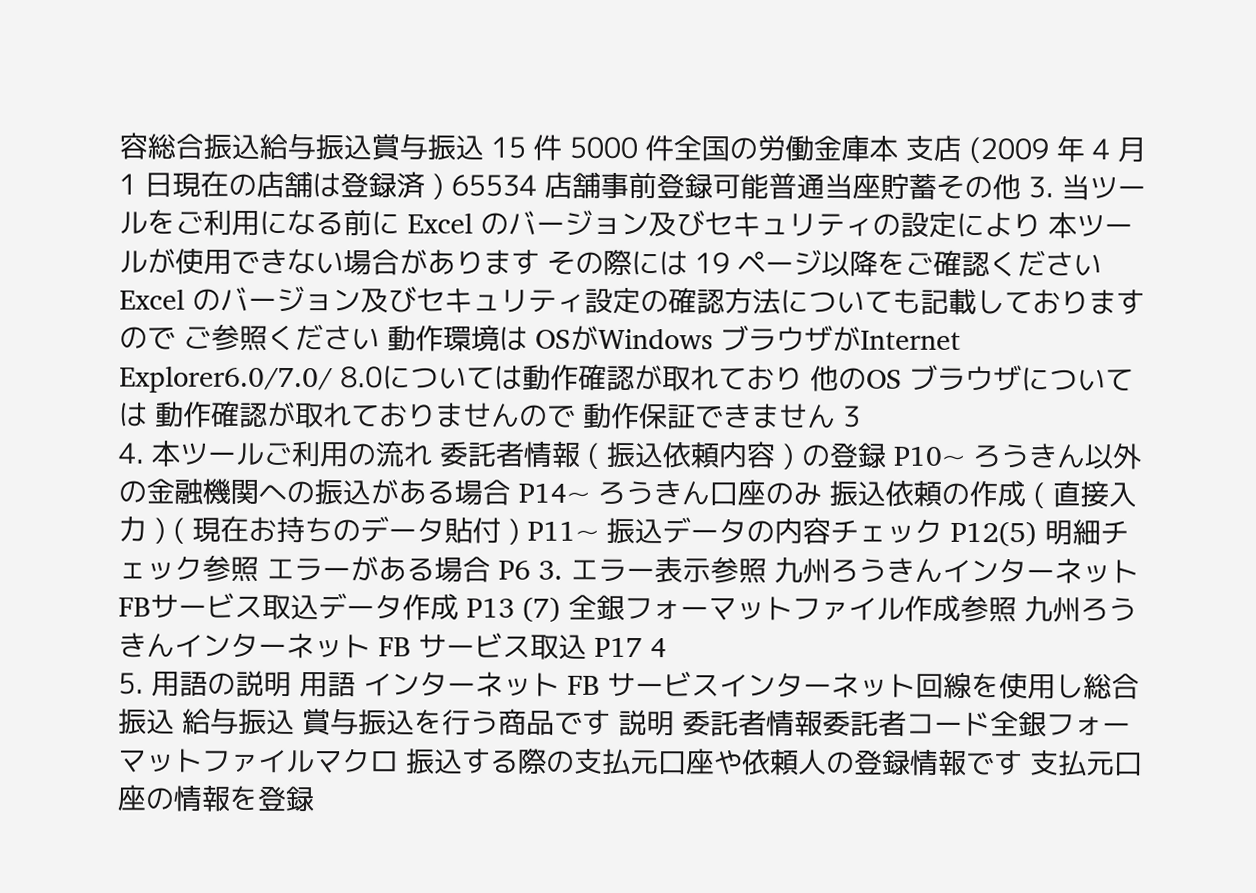容総合振込給与振込賞与振込 15 件 5000 件全国の労働金庫本 支店 (2009 年 4 月 1 日現在の店舗は登録済 ) 65534 店舗事前登録可能普通当座貯蓄その他 3. 当ツールをご利用になる前に Excel のバージョン及びセキュリティの設定により 本ツールが使用できない場合があります その際には 19 ページ以降をご確認ください Excel のバージョン及びセキュリティ設定の確認方法についても記載しておりますので ご参照ください 動作環境は OSがWindows ブラウザがInternet Explorer6.0/7.0/ 8.0については動作確認が取れており 他のOS ブラウザについては 動作確認が取れておりませんので 動作保証できません 3
4. 本ツールご利用の流れ 委託者情報 ( 振込依頼内容 ) の登録 P10~ ろうきん以外の金融機関への振込がある場合 P14~ ろうきん口座のみ 振込依頼の作成 ( 直接入力 ) ( 現在お持ちのデータ貼付 ) P11~ 振込データの内容チェック P12(5) 明細チェック参照 エラーがある場合 P6 3. エラー表示参照 九州ろうきんインターネットFBサービス取込データ作成 P13 (7) 全銀フォーマットファイル作成参照 九州ろうきんインターネット FB サービス取込 P17 4
5. 用語の説明 用語 インターネット FB サービスインターネット回線を使用し総合振込 給与振込 賞与振込を行う商品です 説明 委託者情報委託者コード全銀フォーマットファイルマクロ 振込する際の支払元口座や依頼人の登録情報です 支払元口座の情報を登録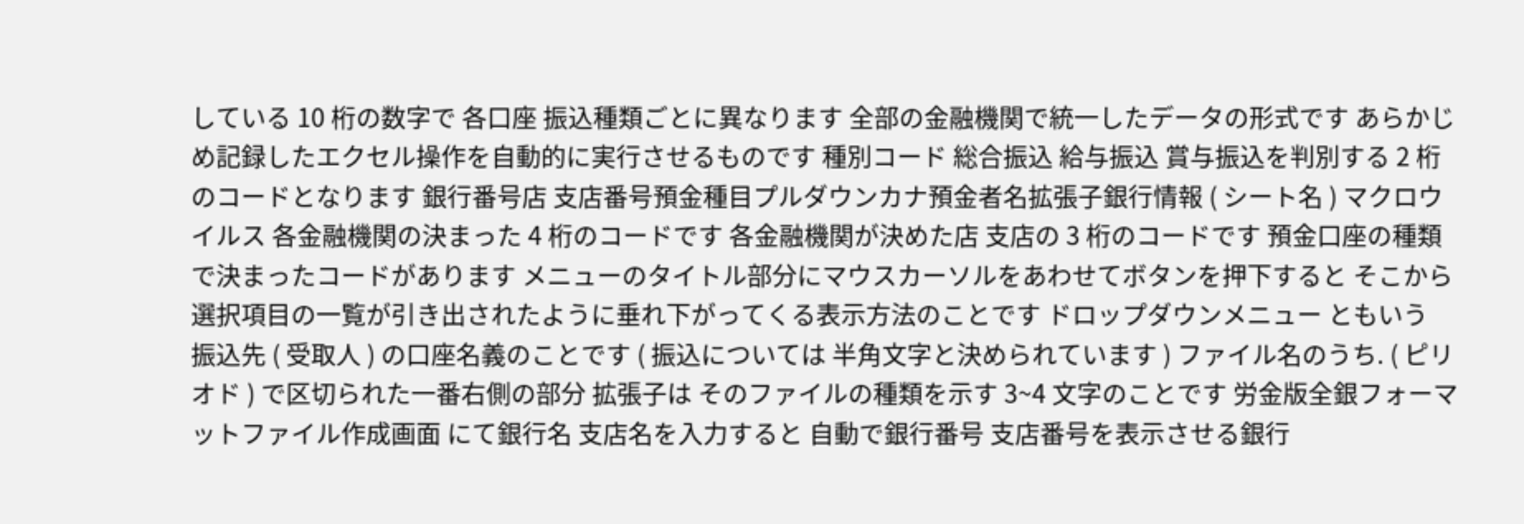している 10 桁の数字で 各口座 振込種類ごとに異なります 全部の金融機関で統一したデータの形式です あらかじめ記録したエクセル操作を自動的に実行させるものです 種別コード 総合振込 給与振込 賞与振込を判別する 2 桁のコードとなります 銀行番号店 支店番号預金種目プルダウンカナ預金者名拡張子銀行情報 ( シート名 ) マクロウイルス 各金融機関の決まった 4 桁のコードです 各金融機関が決めた店 支店の 3 桁のコードです 預金口座の種類で決まったコードがあります メニューのタイトル部分にマウスカーソルをあわせてボタンを押下すると そこから選択項目の一覧が引き出されたように垂れ下がってくる表示方法のことです ドロップダウンメニュー ともいう 振込先 ( 受取人 ) の口座名義のことです ( 振込については 半角文字と決められています ) ファイル名のうち. ( ピリオド ) で区切られた一番右側の部分 拡張子は そのファイルの種類を示す 3~4 文字のことです 労金版全銀フォーマットファイル作成画面 にて銀行名 支店名を入力すると 自動で銀行番号 支店番号を表示させる銀行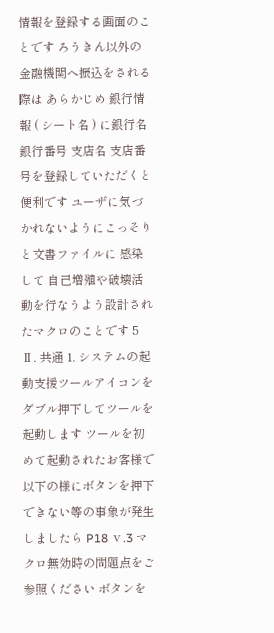情報を登録する画面のことです ろうきん以外の金融機関へ振込をされる際は あらかじめ 銀行情報 ( シート名 ) に銀行名 銀行番号 支店名 支店番号を登録していただくと便利です ユーザに気づかれないようにこっそりと文書ファイルに 感染 して 自己増殖や破壊活動を行なうよう設計されたマクロのことです 5
Ⅱ. 共通 1. システムの起動支援ツールアイコンをダブル押下してツールを起動します ツールを初めて起動されたお客様で 以下の様にボタンを押下できない等の事象が発生しましたら P18 ⅴ.3 マクロ無効時の問題点をご参照ください ボタンを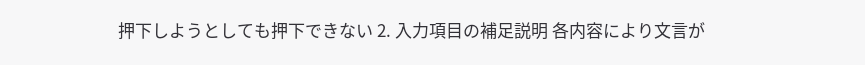押下しようとしても押下できない 2. 入力項目の補足説明 各内容により文言が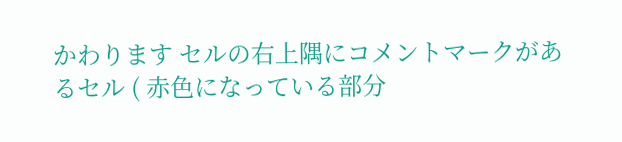かわります セルの右上隅にコメントマークがあるセル ( 赤色になっている部分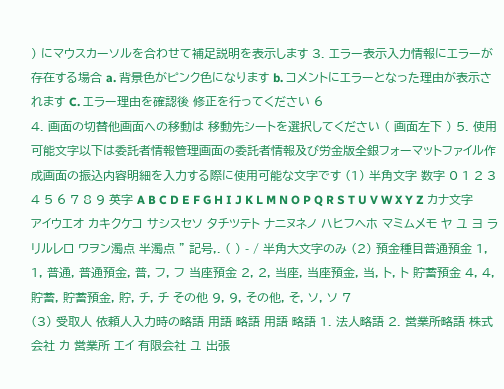) にマウスカーソルを合わせて補足説明を表示します 3. エラー表示入力情報にエラーが存在する場合 a. 背景色がピンク色になります b. コメントにエラーとなった理由が表示されます C. エラー理由を確認後 修正を行ってください 6
4. 画面の切替他画面への移動は 移動先シートを選択してください ( 画面左下 ) 5. 使用可能文字以下は委託者情報管理画面の委託者情報及び労金版全銀フォーマットファイル作成画面の振込内容明細を入力する際に使用可能な文字です (1) 半角文字 数字 0 1 2 3 4 5 6 7 8 9 英字 A B C D E F G H I J K L M N O P Q R S T U V W X Y Z カナ文字 アイウエオ カキクケコ サシスセソ タチツテト ナニヌネノ ハヒフヘホ マミムメモ ヤ ユ ヨ ラリルレロ ワヲン濁点 半濁点 " 記号,. ( ) - / 半角大文字のみ (2) 預金種目普通預金 1, 1, 普通, 普通預金, 普, フ, フ 当座預金 2, 2, 当座, 当座預金, 当, ト, ト 貯蓄預金 4, 4, 貯蓄, 貯蓄預金, 貯, チ, チ その他 9, 9, その他, そ, ソ, ソ 7
(3) 受取人 依頼人入力時の略語 用語 略語 用語 略語 1. 法人略語 2. 営業所略語 株式会社 カ 営業所 エイ 有限会社 ユ 出張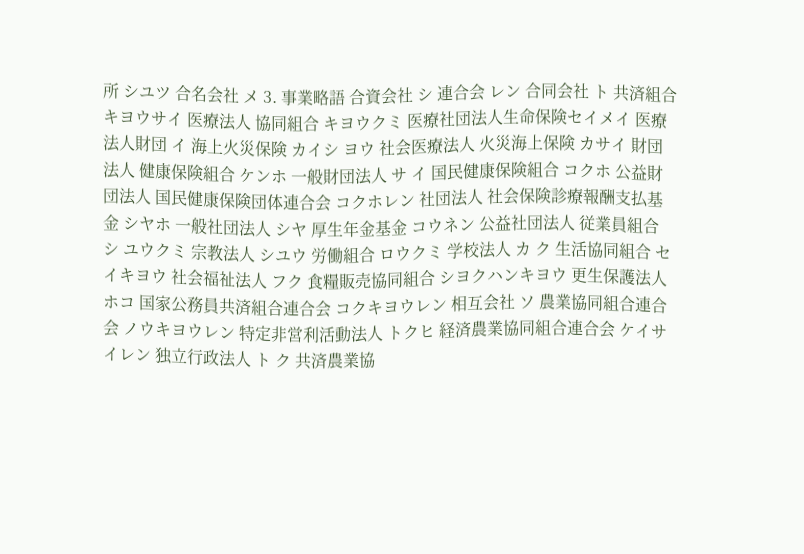所 シユツ 合名会社 メ 3. 事業略語 合資会社 シ 連合会 レン 合同会社 ト 共済組合 キヨウサイ 医療法人 協同組合 キヨウクミ 医療社団法人生命保険セイメイ 医療法人財団 イ 海上火災保険 カイシ ヨウ 社会医療法人 火災海上保険 カサイ 財団法人 健康保険組合 ケンホ 一般財団法人 サ イ 国民健康保険組合 コクホ 公益財団法人 国民健康保険団体連合会 コクホレン 社団法人 社会保険診療報酬支払基金 シヤホ 一般社団法人 シヤ 厚生年金基金 コウネン 公益社団法人 従業員組合 シ ユウクミ 宗教法人 シユウ 労働組合 ロウクミ 学校法人 カ ク 生活協同組合 セイキヨウ 社会福祉法人 フク 食糧販売協同組合 シヨクハンキヨウ 更生保護法人 ホコ 国家公務員共済組合連合会 コクキヨウレン 相互会社 ソ 農業協同組合連合会 ノウキヨウレン 特定非営利活動法人 トクヒ 経済農業協同組合連合会 ケイサ イレン 独立行政法人 ト ク 共済農業協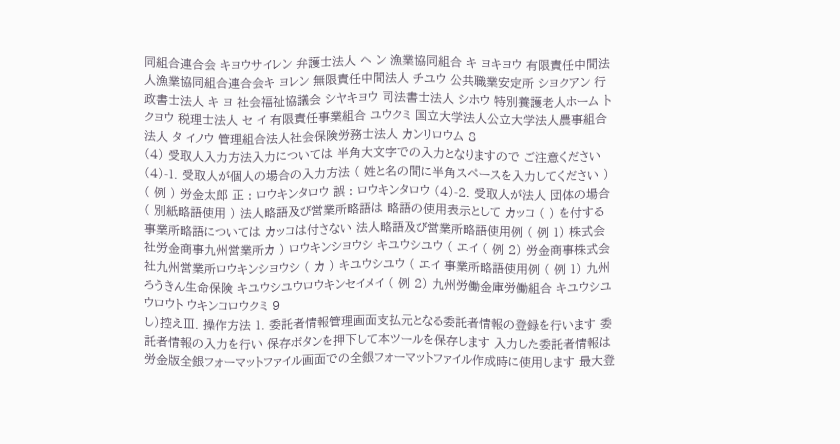同組合連合会 キヨウサイレン 弁護士法人 ヘ ン 漁業協同組合 キ ヨキヨウ 有限責任中間法人漁業協同組合連合会キ ヨレン 無限責任中間法人 チユウ 公共職業安定所 シヨクアン 行政書士法人 キ ヨ 社会福祉協議会 シヤキヨウ 司法書士法人 シホウ 特別養護老人ホーム トクヨウ 税理士法人 セ イ 有限責任事業組合 ユウクミ 国立大学法人公立大学法人農事組合法人 タ イノウ 管理組合法人社会保険労務士法人 カンリロウム 8
(4) 受取人入力方法入力については 半角大文字での入力となりますので ご注意ください (4)-1. 受取人が個人の場合の入力方法 ( 姓と名の間に半角スペースを入力してください ) ( 例 ) 労金太郎 正 : ロウキンタロウ 誤 : ロウキンタロウ (4)-2. 受取人が法人 団体の場合 ( 別紙略語使用 ) 法人略語及び営業所略語は 略語の使用表示として カッコ ( ) を付する 事業所略語については カッコは付さない 法人略語及び営業所略語使用例 ( 例 1) 株式会社労金商事九州営業所カ ) ロウキンシヨウシ キユウシユウ ( エイ ( 例 2) 労金商事株式会社九州営業所ロウキンシヨウシ ( カ ) キユウシユウ ( エイ 事業所略語使用例 ( 例 1) 九州ろうきん生命保険 キユウシユウロウキンセイメイ ( 例 2) 九州労働金庫労働組合 キユウシユウロウト ウキンコロウクミ 9
し)控えⅢ. 操作方法 1. 委託者情報管理画面支払元となる委託者情報の登録を行います 委託者情報の入力を行い 保存ボタンを押下して本ツールを保存します 入力した委託者情報は労金版全銀フォーマットファイル画面での全銀フォーマットファイル作成時に使用します 最大登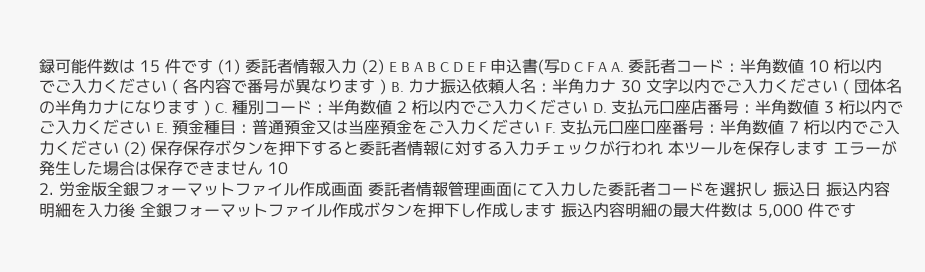録可能件数は 15 件です (1) 委託者情報入力 (2) E B A B C D E F 申込書(写D C F A A. 委託者コード : 半角数値 10 桁以内でご入力ください ( 各内容で番号が異なります ) B. カナ振込依頼人名 : 半角カナ 30 文字以内でご入力ください ( 団体名の半角カナになります ) C. 種別コード : 半角数値 2 桁以内でご入力ください D. 支払元口座店番号 : 半角数値 3 桁以内でご入力ください E. 預金種目 : 普通預金又は当座預金をご入力ください F. 支払元口座口座番号 : 半角数値 7 桁以内でご入力ください (2) 保存保存ボタンを押下すると委託者情報に対する入力チェックが行われ 本ツールを保存します エラーが発生した場合は保存できません 10
2. 労金版全銀フォーマットファイル作成画面 委託者情報管理画面にて入力した委託者コードを選択し 振込日 振込内容明細を入力後 全銀フォーマットファイル作成ボタンを押下し作成します 振込内容明細の最大件数は 5,000 件です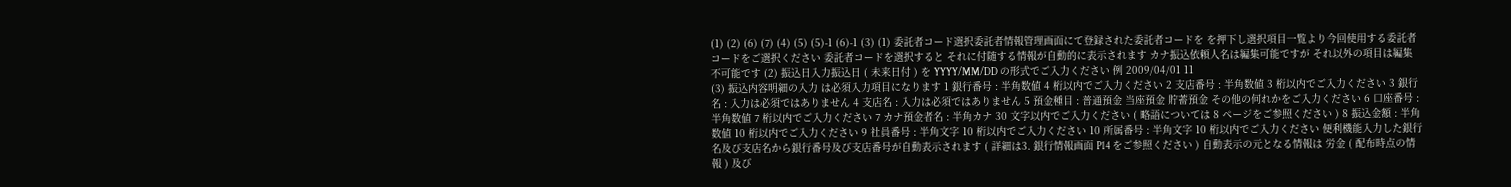(1) (2) (6) (7) (4) (5) (5)-1 (6)-1 (3) (1) 委託者コード選択委託者情報管理画面にて登録された委託者コードを を押下し選択項目一覧より今回使用する委託者コードをご選択ください 委託者コードを選択すると それに付随する情報が自動的に表示されます カナ振込依頼人名は編集可能ですが それ以外の項目は編集不可能です (2) 振込日入力振込日 ( 未来日付 ) を YYYY/MM/DD の形式でご入力ください 例 2009/04/01 11
(3) 振込内容明細の入力 は必須入力項目になります 1 銀行番号 : 半角数値 4 桁以内でご入力ください 2 支店番号 : 半角数値 3 桁以内でご入力ください 3 銀行名 : 入力は必須ではありません 4 支店名 : 入力は必須ではありません 5 預金種目 : 普通預金 当座預金 貯蓄預金 その他の何れかをご入力ください 6 口座番号 : 半角数値 7 桁以内でご入力ください 7 カナ預金者名 : 半角カナ 30 文字以内でご入力ください ( 略語については 8 ページをご参照ください ) 8 振込金額 : 半角数値 10 桁以内でご入力ください 9 社員番号 : 半角文字 10 桁以内でご入力ください 10 所属番号 : 半角文字 10 桁以内でご入力ください 便利機能入力した銀行名及び支店名から銀行番号及び支店番号が自動表示されます ( 詳細は3. 銀行情報画面 P14 をご参照ください ) 自動表示の元となる情報は 労金 ( 配布時点の情報 ) 及び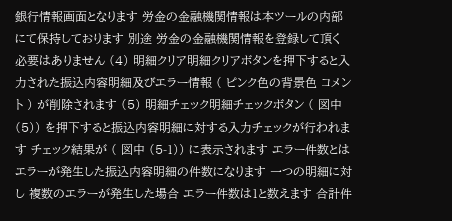銀行情報画面となります 労金の金融機関情報は本ツールの内部にて保持しております 別途 労金の金融機関情報を登録して頂く必要はありません (4) 明細クリア明細クリアボタンを押下すると入力された振込内容明細及びエラー情報 ( ピンク色の背景色 コメント ) が削除されます (5) 明細チェック明細チェックボタン ( 図中 (5)) を押下すると振込内容明細に対する入力チェックが行われます チェック結果が ( 図中 (5-1)) に表示されます エラー件数とは エラーが発生した振込内容明細の件数になります 一つの明細に対し 複数のエラーが発生した場合 エラー件数は1と数えます 合計件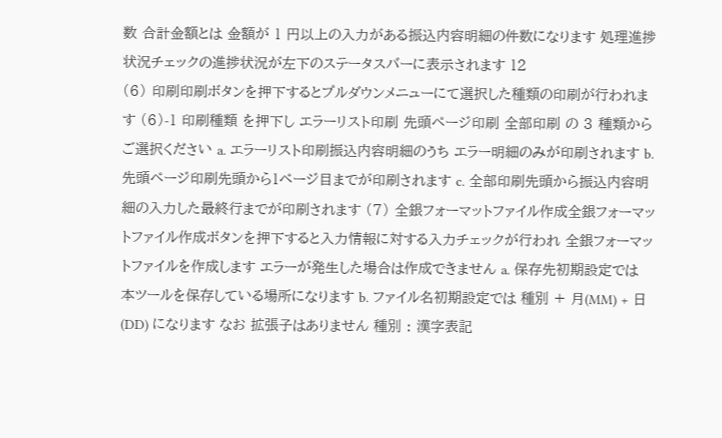数 合計金額とは 金額が 1 円以上の入力がある振込内容明細の件数になります 処理進捗状況チェックの進捗状況が左下のステータスバーに表示されます 12
(6) 印刷印刷ボタンを押下するとプルダウンメニューにて選択した種類の印刷が行われます (6)-1 印刷種類 を押下し エラーリスト印刷 先頭ページ印刷 全部印刷 の 3 種類からご選択ください a. エラーリスト印刷振込内容明細のうち エラー明細のみが印刷されます b. 先頭ページ印刷先頭から1ページ目までが印刷されます c. 全部印刷先頭から振込内容明細の入力した最終行までが印刷されます (7) 全銀フォーマットファイル作成全銀フォーマットファイル作成ボタンを押下すると入力情報に対する入力チェックが行われ 全銀フォーマットファイルを作成します エラーが発生した場合は作成できません a. 保存先初期設定では 本ツールを保存している場所になります b. ファイル名初期設定では 種別 + 月(MM) + 日(DD) になります なお 拡張子はありません 種別 : 漢字表記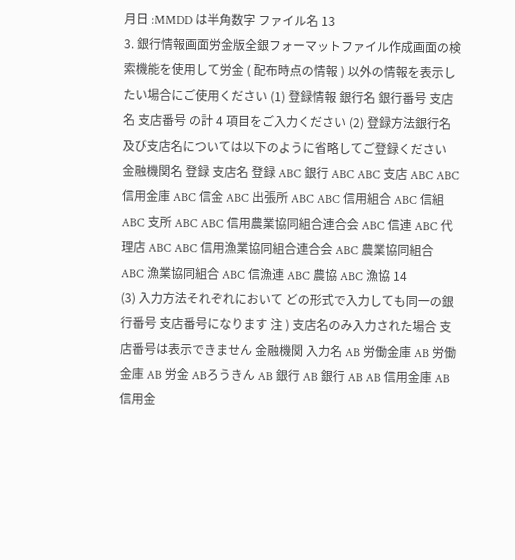月日 :MMDD は半角数字 ファイル名 13
3. 銀行情報画面労金版全銀フォーマットファイル作成画面の検索機能を使用して労金 ( 配布時点の情報 ) 以外の情報を表示したい場合にご使用ください (1) 登録情報 銀行名 銀行番号 支店名 支店番号 の計 4 項目をご入力ください (2) 登録方法銀行名及び支店名については以下のように省略してご登録ください 金融機関名 登録 支店名 登録 ABC 銀行 ABC ABC 支店 ABC ABC 信用金庫 ABC 信金 ABC 出張所 ABC ABC 信用組合 ABC 信組 ABC 支所 ABC ABC 信用農業協同組合連合会 ABC 信連 ABC 代理店 ABC ABC 信用漁業協同組合連合会 ABC 農業協同組合 ABC 漁業協同組合 ABC 信漁連 ABC 農協 ABC 漁協 14
(3) 入力方法それぞれにおいて どの形式で入力しても同一の銀行番号 支店番号になります 注 ) 支店名のみ入力された場合 支店番号は表示できません 金融機関 入力名 AB 労働金庫 AB 労働金庫 AB 労金 ABろうきん AB 銀行 AB 銀行 AB AB 信用金庫 AB 信用金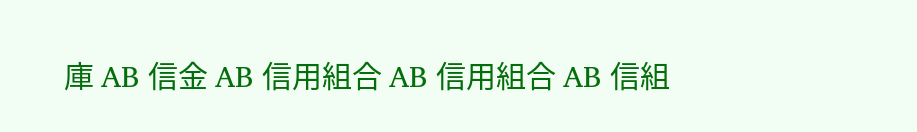庫 AB 信金 AB 信用組合 AB 信用組合 AB 信組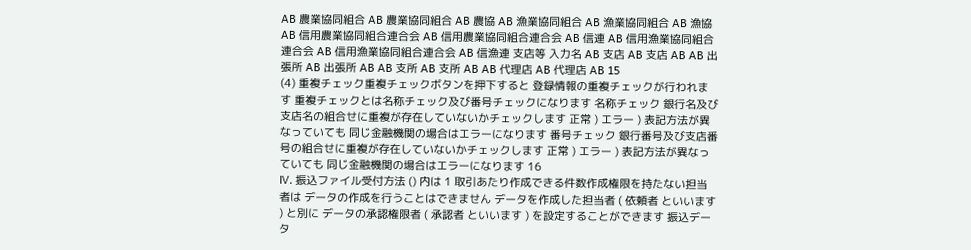AB 農業協同組合 AB 農業協同組合 AB 農協 AB 漁業協同組合 AB 漁業協同組合 AB 漁協 AB 信用農業協同組合連合会 AB 信用農業協同組合連合会 AB 信連 AB 信用漁業協同組合連合会 AB 信用漁業協同組合連合会 AB 信漁連 支店等 入力名 AB 支店 AB 支店 AB AB 出張所 AB 出張所 AB AB 支所 AB 支所 AB AB 代理店 AB 代理店 AB 15
(4) 重複チェック重複チェックボタンを押下すると 登録情報の重複チェックが行われます 重複チェックとは名称チェック及び番号チェックになります 名称チェック 銀行名及び支店名の組合せに重複が存在していないかチェックします 正常 ) エラー ) 表記方法が異なっていても 同じ金融機関の場合はエラーになります 番号チェック 銀行番号及び支店番号の組合せに重複が存在していないかチェックします 正常 ) エラー ) 表記方法が異なっていても 同じ金融機関の場合はエラーになります 16
Ⅳ. 振込ファイル受付方法 () 内は 1 取引あたり作成できる件数作成権限を持たない担当者は データの作成を行うことはできません データを作成した担当者 ( 依頼者 といいます ) と別に データの承認権限者 ( 承認者 といいます ) を設定することができます 振込データ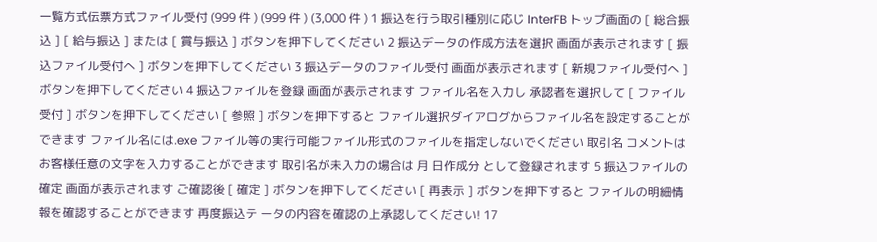一覧方式伝票方式ファイル受付 (999 件 ) (999 件 ) (3,000 件 ) 1 振込を行う取引種別に応じ InterFB トップ画面の [ 総合振込 ] [ 給与振込 ] または [ 賞与振込 ] ボタンを押下してください 2 振込データの作成方法を選択 画面が表示されます [ 振込ファイル受付へ ] ボタンを押下してください 3 振込データのファイル受付 画面が表示されます [ 新規ファイル受付へ ] ボタンを押下してください 4 振込ファイルを登録 画面が表示されます ファイル名を入力し 承認者を選択して [ ファイル受付 ] ボタンを押下してください [ 参照 ] ボタンを押下すると ファイル選択ダイアログからファイル名を設定することができます ファイル名には.exe ファイル等の実行可能ファイル形式のファイルを指定しないでください 取引名 コメントはお客様任意の文字を入力することができます 取引名が未入力の場合は 月 日作成分 として登録されます 5 振込ファイルの確定 画面が表示されます ご確認後 [ 確定 ] ボタンを押下してください [ 再表示 ] ボタンを押下すると ファイルの明細情報を確認することができます 再度振込テ ータの内容を確認の上承認してください! 17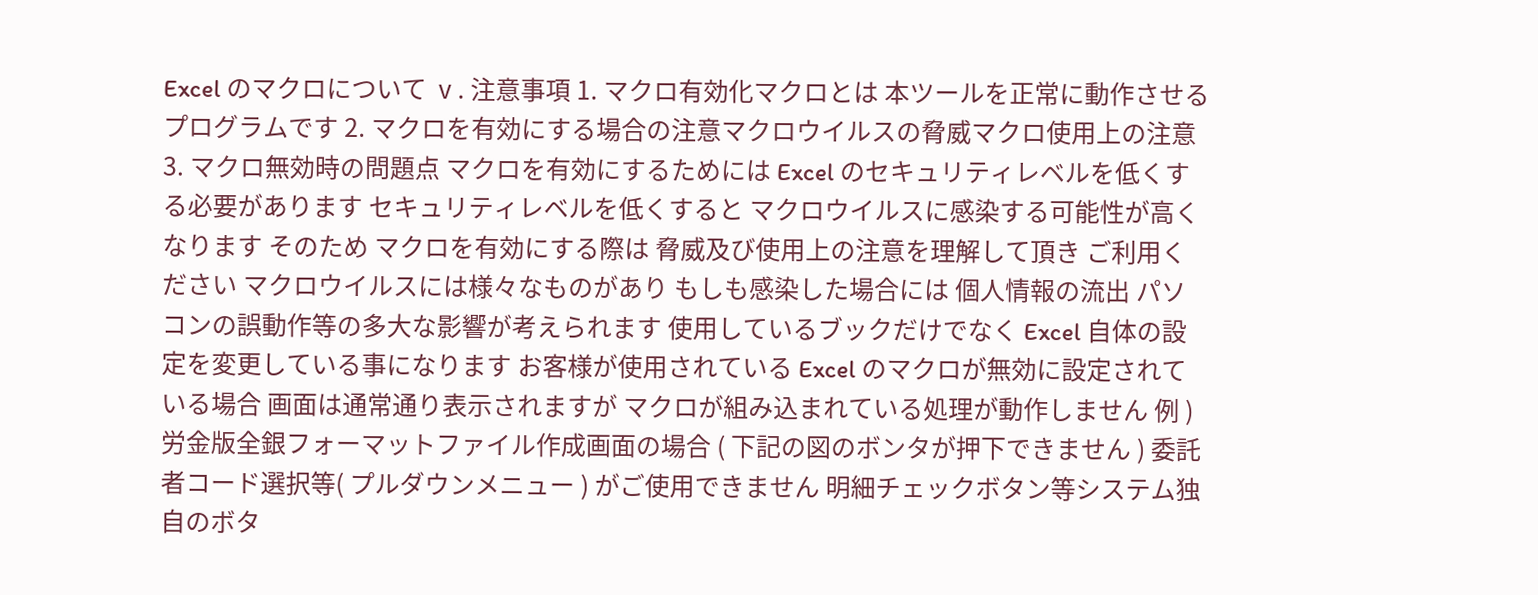Excel のマクロについて ⅴ. 注意事項 1. マクロ有効化マクロとは 本ツールを正常に動作させるプログラムです 2. マクロを有効にする場合の注意マクロウイルスの脅威マクロ使用上の注意 3. マクロ無効時の問題点 マクロを有効にするためには Excel のセキュリティレベルを低くする必要があります セキュリティレベルを低くすると マクロウイルスに感染する可能性が高くなります そのため マクロを有効にする際は 脅威及び使用上の注意を理解して頂き ご利用ください マクロウイルスには様々なものがあり もしも感染した場合には 個人情報の流出 パソコンの誤動作等の多大な影響が考えられます 使用しているブックだけでなく Excel 自体の設定を変更している事になります お客様が使用されている Excel のマクロが無効に設定されている場合 画面は通常通り表示されますが マクロが組み込まれている処理が動作しません 例 ) 労金版全銀フォーマットファイル作成画面の場合 ( 下記の図のボンタが押下できません ) 委託者コード選択等( プルダウンメニュー ) がご使用できません 明細チェックボタン等システム独自のボタ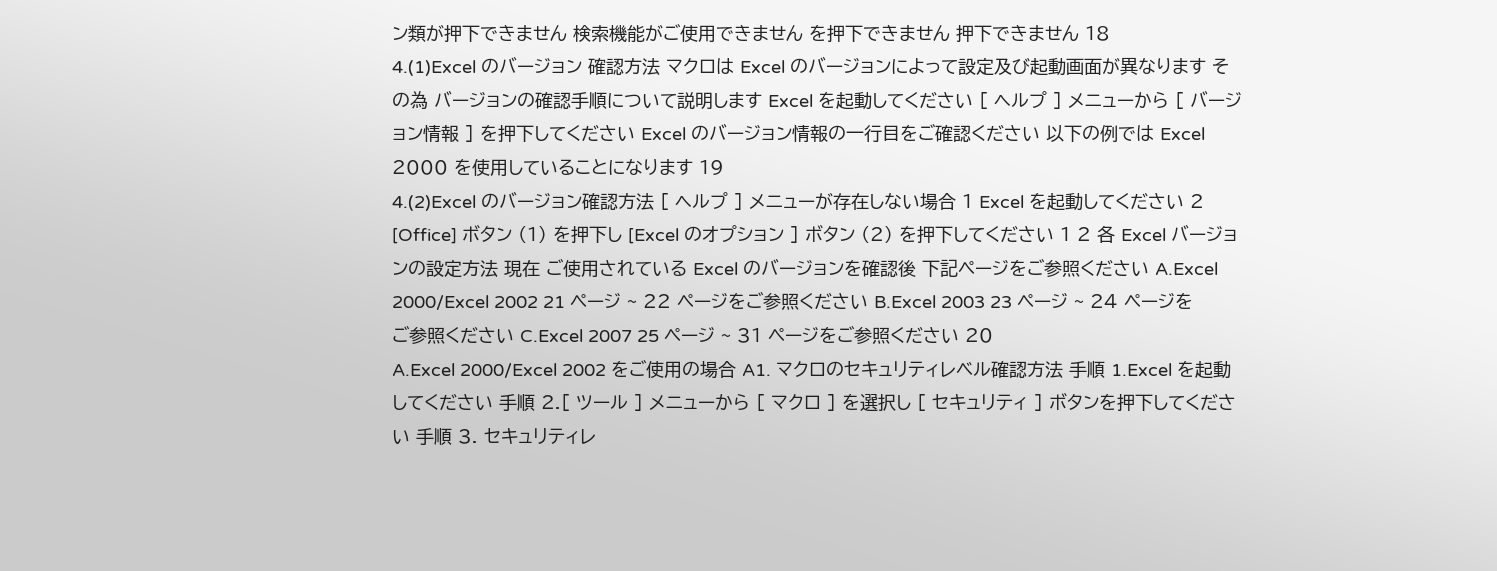ン類が押下できません 検索機能がご使用できません を押下できません 押下できません 18
4.(1)Excel のバージョン 確認方法 マクロは Excel のバージョンによって設定及び起動画面が異なります その為 バージョンの確認手順について説明します Excel を起動してください [ ヘルプ ] メニューから [ バージョン情報 ] を押下してください Excel のバージョン情報の一行目をご確認ください 以下の例では Excel 2000 を使用していることになります 19
4.(2)Excel のバージョン確認方法 [ ヘルプ ] メニューが存在しない場合 1 Excel を起動してください 2 [Office] ボタン (1) を押下し [Excel のオプション ] ボタン (2) を押下してください 1 2 各 Excel バージョンの設定方法 現在 ご使用されている Excel のバージョンを確認後 下記ページをご参照ください A.Excel 2000/Excel 2002 21 ページ ~ 22 ページをご参照ください B.Excel 2003 23 ページ ~ 24 ページをご参照ください C.Excel 2007 25 ページ ~ 31 ページをご参照ください 20
A.Excel 2000/Excel 2002 をご使用の場合 A1. マクロのセキュリティレベル確認方法 手順 1.Excel を起動してください 手順 2.[ ツール ] メニューから [ マクロ ] を選択し [ セキュリティ ] ボタンを押下してください 手順 3. セキュリティレ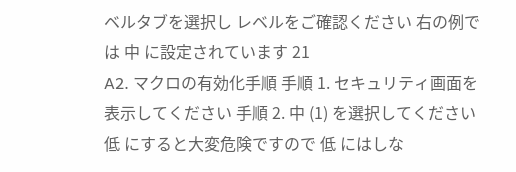ベルタブを選択し レベルをご確認ください 右の例では 中 に設定されています 21
A2. マクロの有効化手順 手順 1. セキュリティ画面を表示してください 手順 2. 中 (1) を選択してください 低 にすると大変危険ですので 低 にはしな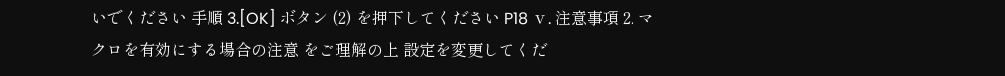いでください 手順 3.[OK] ボタン (2) を押下してください P18 ⅴ. 注意事項 2. マクロを有効にする場合の注意 をご理解の上 設定を変更してくだ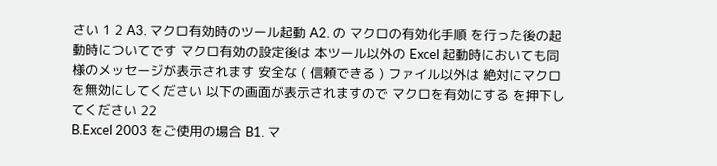さい 1 2 A3. マクロ有効時のツール起動 A2. の マクロの有効化手順 を行った後の起動時についてです マクロ有効の設定後は 本ツール以外の Excel 起動時においても同様のメッセージが表示されます 安全な ( 信頼できる ) ファイル以外は 絶対にマクロを無効にしてください 以下の画面が表示されますので マクロを有効にする を押下してください 22
B.Excel 2003 をご使用の場合 B1. マ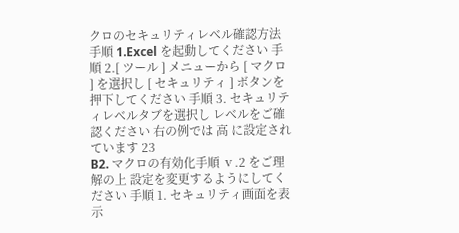クロのセキュリティレベル確認方法 手順 1.Excel を起動してください 手順 2.[ ツール ] メニューから [ マクロ ] を選択し [ セキュリティ ] ボタンを押下してください 手順 3. セキュリティレベルタブを選択し レベルをご確認ください 右の例では 高 に設定されています 23
B2. マクロの有効化手順 ⅴ.2 をご理解の上 設定を変更するようにしてください 手順 1. セキュリティ画面を表示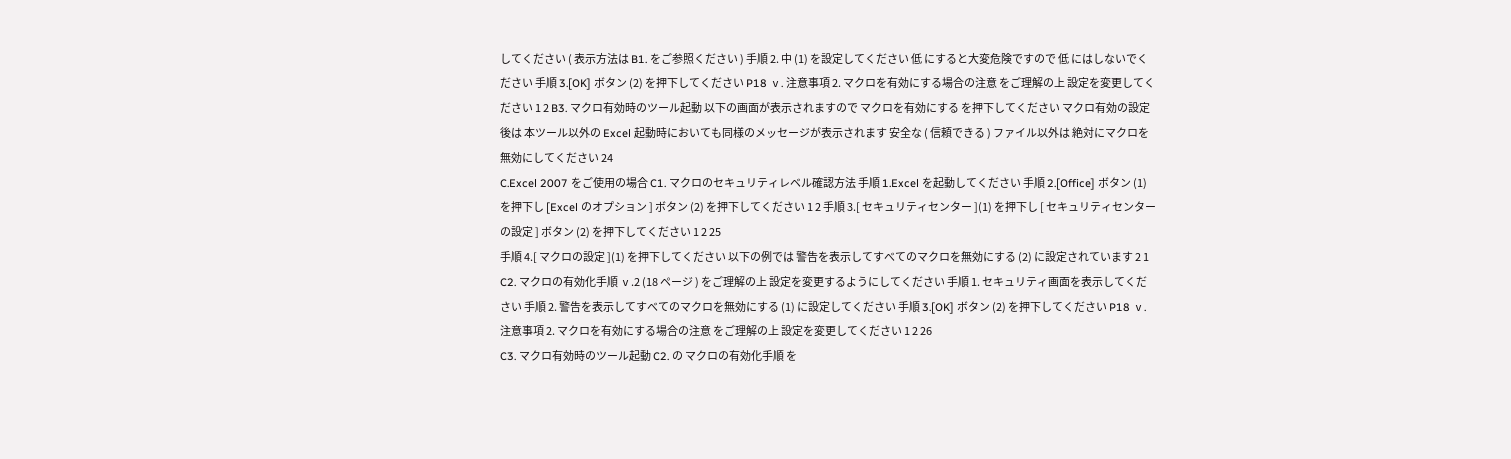してください ( 表示方法は B1. をご参照ください ) 手順 2. 中 (1) を設定してください 低 にすると大変危険ですので 低 にはしないでください 手順 3.[OK] ボタン (2) を押下してください P18 ⅴ. 注意事項 2. マクロを有効にする場合の注意 をご理解の上 設定を変更してください 1 2 B3. マクロ有効時のツール起動 以下の画面が表示されますので マクロを有効にする を押下してください マクロ有効の設定後は 本ツール以外の Excel 起動時においても同様のメッセージが表示されます 安全な ( 信頼できる ) ファイル以外は 絶対にマクロを無効にしてください 24
C.Excel 2007 をご使用の場合 C1. マクロのセキュリティレベル確認方法 手順 1.Excel を起動してください 手順 2.[Office] ボタン (1) を押下し [Excel のオプション ] ボタン (2) を押下してください 1 2 手順 3.[ セキュリティセンター ](1) を押下し [ セキュリティセンターの設定 ] ボタン (2) を押下してください 1 2 25
手順 4.[ マクロの設定 ](1) を押下してください 以下の例では 警告を表示してすべてのマクロを無効にする (2) に設定されています 2 1 C2. マクロの有効化手順 ⅴ.2 (18 ページ ) をご理解の上 設定を変更するようにしてください 手順 1. セキュリティ画面を表示してください 手順 2. 警告を表示してすべてのマクロを無効にする (1) に設定してください 手順 3.[OK] ボタン (2) を押下してください P18 ⅴ. 注意事項 2. マクロを有効にする場合の注意 をご理解の上 設定を変更してください 1 2 26
C3. マクロ有効時のツール起動 C2. の マクロの有効化手順 を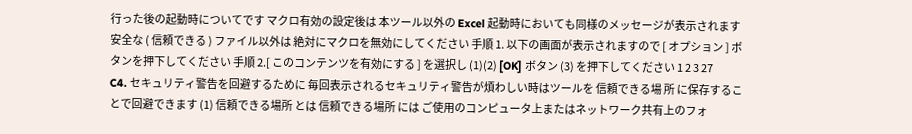行った後の起動時についてです マクロ有効の設定後は 本ツール以外の Excel 起動時においても同様のメッセージが表示されます 安全な ( 信頼できる ) ファイル以外は 絶対にマクロを無効にしてください 手順 1. 以下の画面が表示されますので [ オプション ] ボタンを押下してください 手順 2.[ このコンテンツを有効にする ] を選択し (1)(2) [OK] ボタン (3) を押下してください 1 2 3 27
C4. セキュリティ警告を回避するために 毎回表示されるセキュリティ警告が煩わしい時はツールを 信頼できる場 所 に保存することで回避できます (1) 信頼できる場所 とは 信頼できる場所 には ご使用のコンピュータ上またはネットワーク共有上のフォ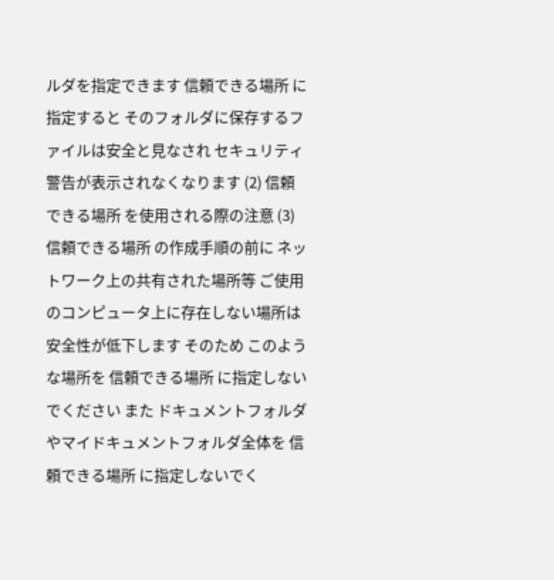ルダを指定できます 信頼できる場所 に指定すると そのフォルダに保存するファイルは安全と見なされ セキュリティ警告が表示されなくなります (2) 信頼できる場所 を使用される際の注意 (3) 信頼できる場所 の作成手順の前に ネットワーク上の共有された場所等 ご使用のコンピュータ上に存在しない場所は安全性が低下します そのため このような場所を 信頼できる場所 に指定しないでください また ドキュメントフォルダやマイドキュメントフォルダ全体を 信頼できる場所 に指定しないでく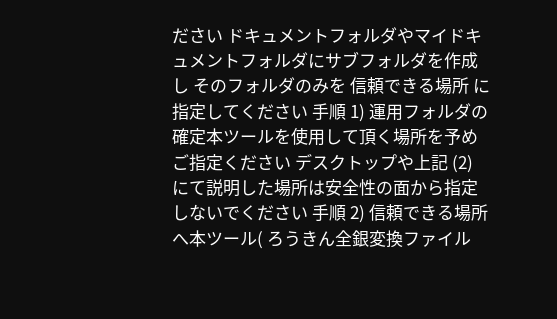ださい ドキュメントフォルダやマイドキュメントフォルダにサブフォルダを作成し そのフォルダのみを 信頼できる場所 に指定してください 手順 1) 運用フォルダの確定本ツールを使用して頂く場所を予めご指定ください デスクトップや上記 (2) にて説明した場所は安全性の面から指定しないでください 手順 2) 信頼できる場所 へ本ツール( ろうきん全銀変換ファイル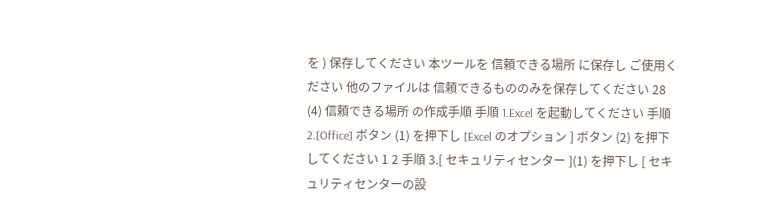を ) 保存してください 本ツールを 信頼できる場所 に保存し ご使用ください 他のファイルは 信頼できるもののみを保存してください 28
(4) 信頼できる場所 の作成手順 手順 1.Excel を起動してください 手順 2.[Office] ボタン (1) を押下し [Excel のオプション ] ボタン (2) を押下してください 1 2 手順 3.[ セキュリティセンター ](1) を押下し [ セキュリティセンターの設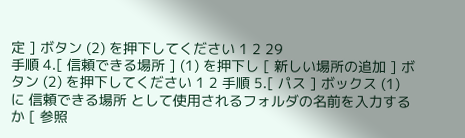定 ] ボタン (2) を押下してください 1 2 29
手順 4.[ 信頼できる場所 ] (1) を押下し [ 新しい場所の追加 ] ボタン (2) を押下してください 1 2 手順 5.[ パス ] ボックス (1) に 信頼できる場所 として使用されるフォルダの名前を入力するか [ 参照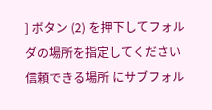] ボタン (2) を押下してフォルダの場所を指定してください 信頼できる場所 にサブフォル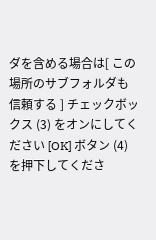ダを含める場合は[ この場所のサブフォルダも信頼する ] チェックボックス (3) をオンにしてください [OK] ボタン (4) を押下してくださ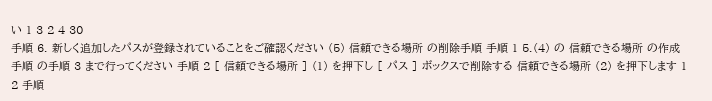い 1 3 2 4 30
手順 6. 新しく追加したパスが登録されていることをご確認ください (5) 信頼できる場所 の削除手順 手順 1 5.(4) の 信頼できる場所 の作成手順 の手順 3 まで行ってください 手順 2 [ 信頼できる場所 ] (1) を押下し [ パス ] ボックスで削除する 信頼できる場所 (2) を押下します 1 2 手順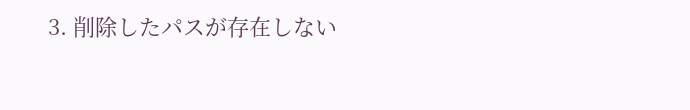3. 削除したパスが存在しない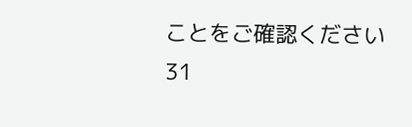ことをご確認ください 31